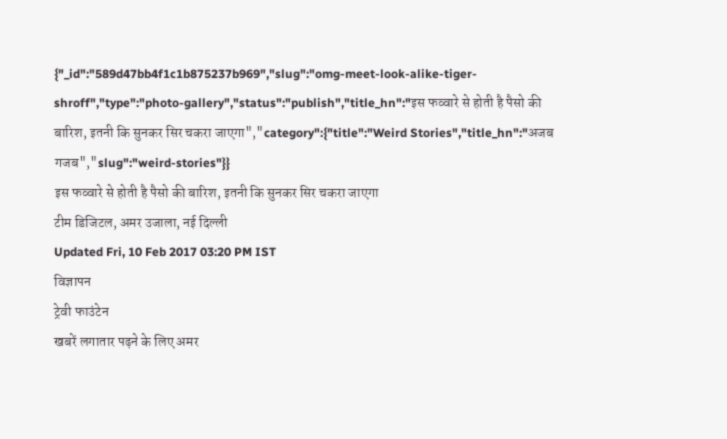{"_id":"589d47bb4f1c1b875237b969","slug":"omg-meet-look-alike-tiger-shroff","type":"photo-gallery","status":"publish","title_hn":"इस फव्वारे से होती है पैसो की बारिश, इतनी कि सुनकर सिर चकरा जाएगा","category":{"title":"Weird Stories","title_hn":"अजब गजब","slug":"weird-stories"}}
इस फव्वारे से होती है पैसो की बारिश, इतनी कि सुनकर सिर चकरा जाएगा
टीम डिजिटल, अमर उजाला, नई दिल्ली
Updated Fri, 10 Feb 2017 03:20 PM IST
विज्ञापन
ट्रेवी फाउंटेन
खबरें लगातार पढ़ने के लिए अमर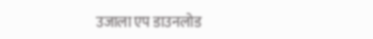उजाला एप डाउनलोड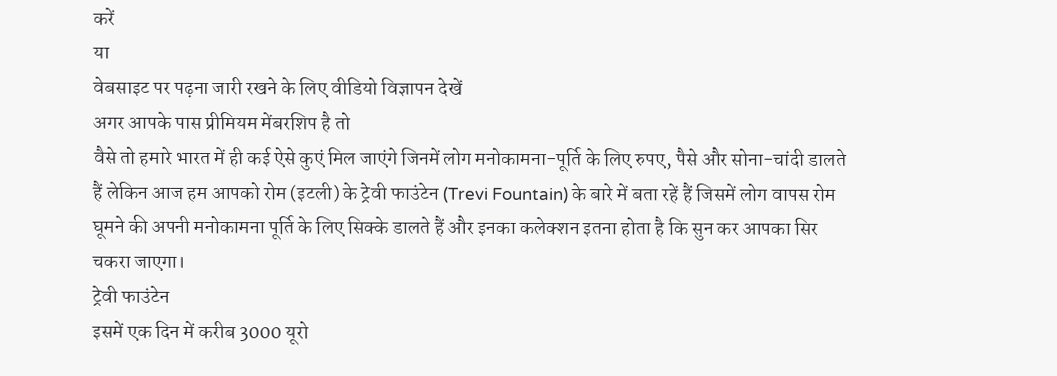करें
या
वेबसाइट पर पढ़ना जारी रखने के लिए वीडियो विज्ञापन देखें
अगर आपके पास प्रीमियम मेंबरशिप है तो
वैसे तो हमारे भारत में ही कई ऐसे कुएं मिल जाएंगे जिनमें लोग मनोकामना-पूर्ति के लिए रुपए, पैसे और सोना-चांदी डालते हैं लेकिन आज हम आपको रोम (इटली) के ट्रेवी फाउंटेन (Trevi Fountain) के बारे में बता रहें हैं जिसमें लोग वापस रोम घूमने की अपनी मनोकामना पूर्ति के लिए सिक्के डालते हैं और इनका कलेक्शन इतना होता है कि सुन कर आपका सिर चकरा जाएगा।
ट्रेवी फाउंटेन
इसमें एक दिन में करीब 3000 यूरो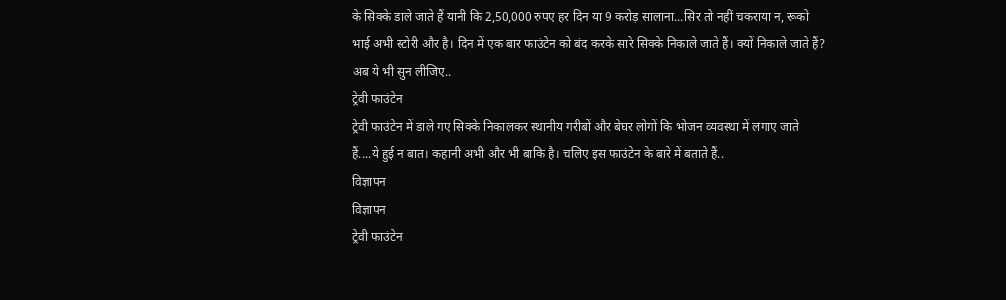के सिक्के डाले जाते हैं यानी कि 2,50,000 रुपए हर दिन या 9 करोड़ सालाना...सिर तो नहीं चकराया न, रूको भाई अभी स्टोरी और है। दिन में एक बार फाउंटेन को बंद करके सारे सिक्के निकाले जाते हैं। क्यों निकाले जाते हैं? अब ये भी सुन लीजिए..
ट्रेवी फाउंटेन
ट्रेवी फाउंटेन में डाले गए सिक्के निकालकर स्थानीय गरीबों और बेघर लोगों कि भोजन व्यवस्था में लगाए जाते हैं....ये हुई न बात। कहानी अभी और भी बाकि है। चलिए इस फाउंटेन के बारे में बताते हैं..
विज्ञापन
विज्ञापन
ट्रेवी फाउंटेन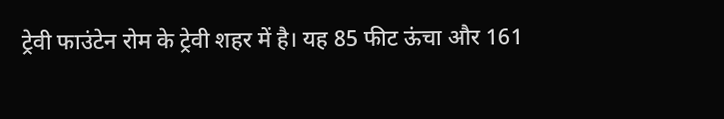ट्रेवी फाउंटेन रोम के ट्रेवी शहर में है। यह 85 फीट ऊंचा और 161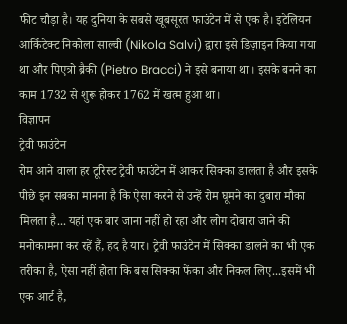फीट चौड़ा है। यह दुनिया के सबसे खूबसूरत फाउंटेन में से एक है। इटेलियन आर्किटेक्ट निकोला साल्वी (Nikola Salvi) द्वारा इसे डिज़ाइन किया गया था और पिएत्रो ब्रैकी (Pietro Bracci) ने इसे बनाया था। इसके बनने का काम 1732 से शुरू होकर 1762 में खत्म हुआ था।
विज्ञापन
ट्रेवी फाउंटेन
रोम आने वाला हर टूरिस्ट ट्रेवी फाउंटेन में आकर सिक्का डालता है और इसके पीछे इन सबका मानना है कि ऐसा करने से उन्हें रोम घूमने का दुबारा मौका मिलता है... यहां एक बार जाना नहीं हो रहा और लोग दोबारा जाने की मनोकामना कर रहें हैं, हद है यार। ट्रेवी फाउंटेन में सिक्का डालने का भी एक तरीका है, ऐसा नहीं होता कि बस सिक्का फेंका और निकल लिए...इसमें भी एक आर्ट है,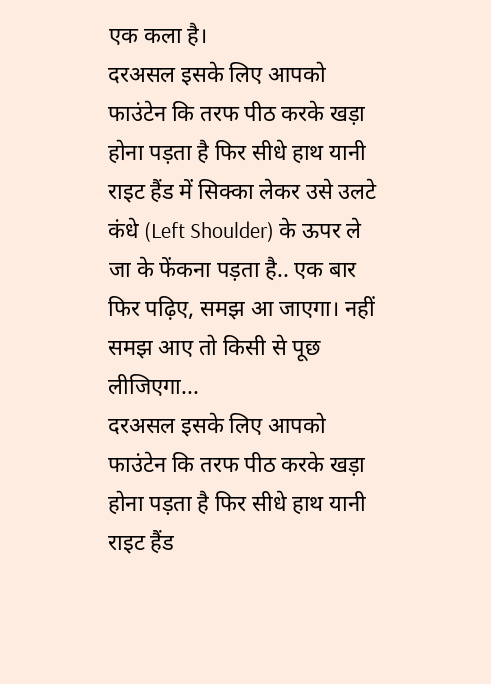एक कला है।
दरअसल इसके लिए आपको फाउंटेन कि तरफ पीठ करके खड़ा होना पड़ता है फिर सीधे हाथ यानी राइट हैंड में सिक्का लेकर उसे उलटे कंधे (Left Shoulder) के ऊपर ले जा के फेंकना पड़ता है.. एक बार फिर पढ़िए, समझ आ जाएगा। नहीं समझ आए तो किसी से पूछ लीजिएगा...
दरअसल इसके लिए आपको फाउंटेन कि तरफ पीठ करके खड़ा होना पड़ता है फिर सीधे हाथ यानी राइट हैंड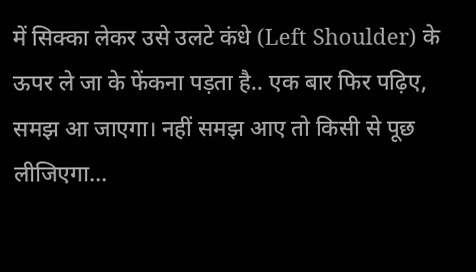में सिक्का लेकर उसे उलटे कंधे (Left Shoulder) के ऊपर ले जा के फेंकना पड़ता है.. एक बार फिर पढ़िए, समझ आ जाएगा। नहीं समझ आए तो किसी से पूछ लीजिएगा...